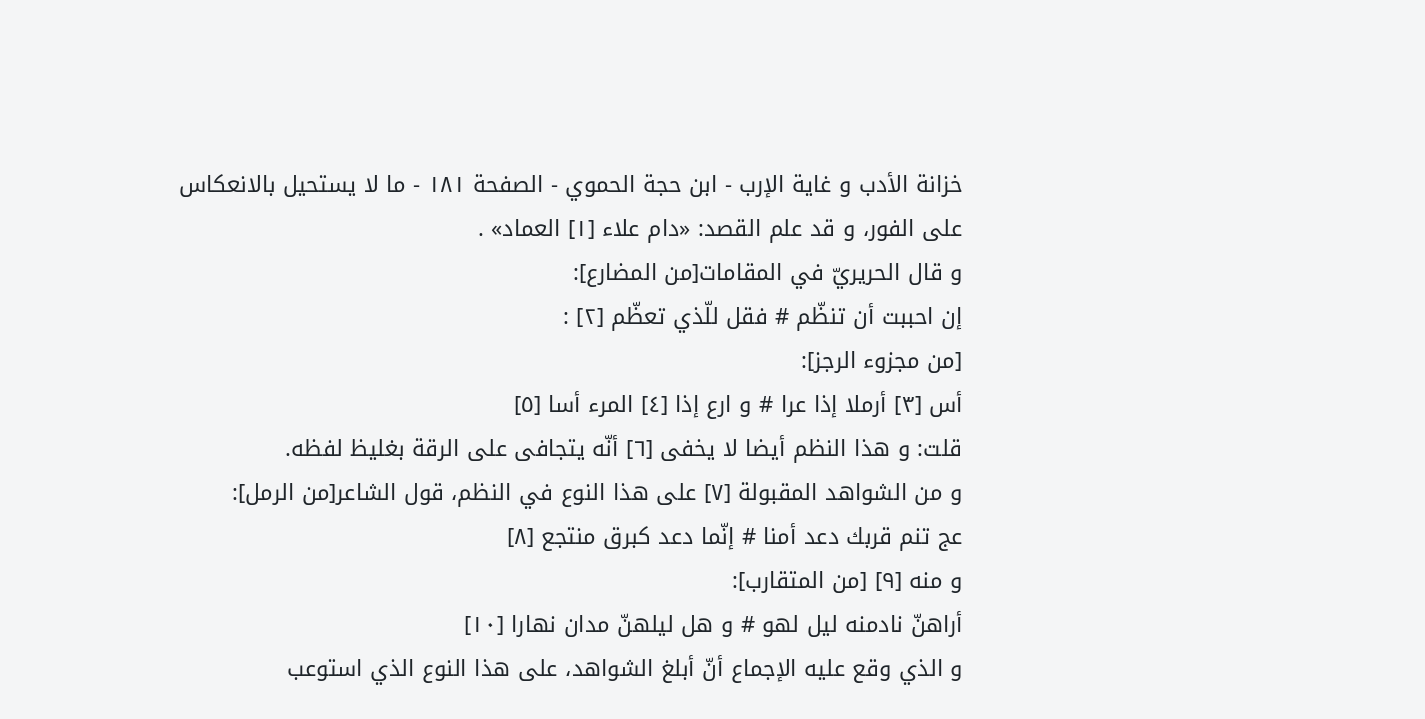خزانة الأدب و غاية الإرب - ابن حجة الحموي - الصفحة ١٨١ - ما لا يستحيل بالانعكاس
على الفور، و قد علم القصد: «دام علاء [١] العماد» .
و قال الحريريّ في المقامات[من المضارع]:
إن احببت أن تنظّم # فقل للّذي تعظّم [٢] :
[من مجزوء الرجز]:
أس [٣] أرملا إذا عرا # و ارع إذا [٤] المرء أسا [٥]
قلت: و هذا النظم أيضا لا يخفى [٦] أنّه يتجافى على الرقة بغليظ لفظه.
و من الشواهد المقبولة [٧] على هذا النوع في النظم، قول الشاعر[من الرمل]:
عج تنم قربك دعد أمنا # إنّما دعد كبرق منتجع [٨]
و منه [٩] [من المتقارب]:
أراهنّ نادمنه ليل لهو # و هل ليلهنّ مدان نهارا [١٠]
و الذي وقع عليه الإجماع أنّ أبلغ الشواهد، على هذا النوع الذي استوعب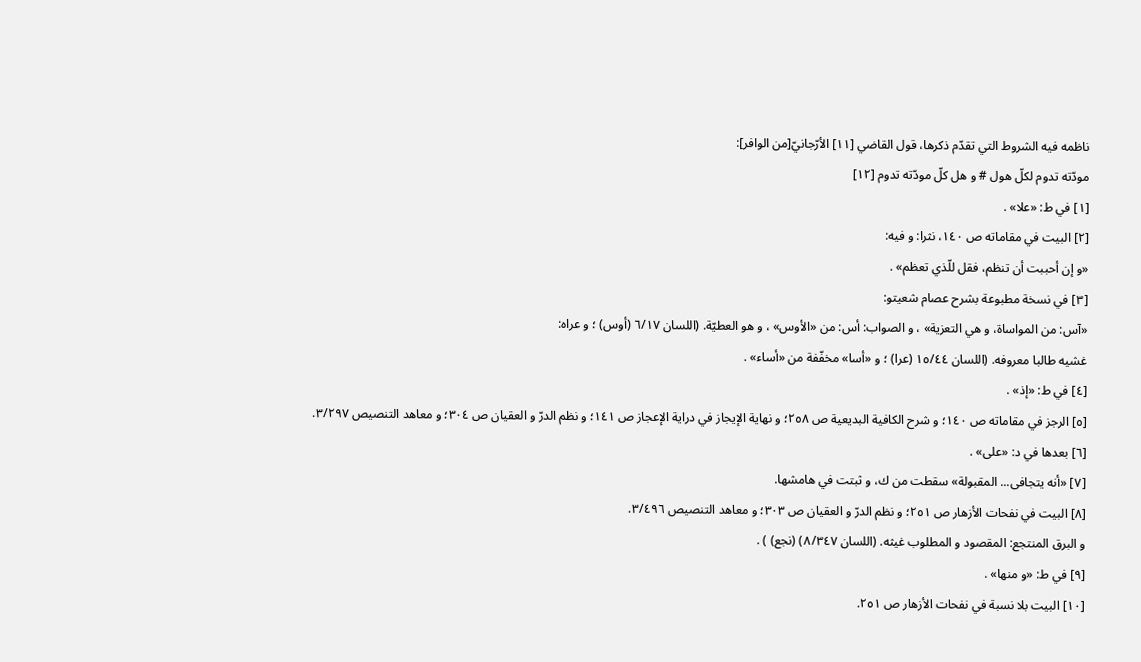ناظمه فيه الشروط التي تقدّم ذكرها، قول القاضي [١١] الأرّجانيّ[من الوافر]:
مودّته تدوم لكلّ هول # و هل كلّ مودّته تدوم [١٢]
[١] في ط: «علا» .
[٢] البيت في مقاماته ص ١٤٠، نثرا: و فيه:
«و إن أحببت أن تنظم، فقل للّذي تعظم» .
[٣] في نسخة مطبوعة بشرح عصام شعيتو:
«آس: من المواساة، و هي التعزية» ، و الصواب: أس: من «الأوس» ، و هو العطيّة. (اللسان ٦/١٧ (أوس) ؛ و عراه:
غشيه طالبا معروفه. (اللسان ١٥/٤٤ (عرا) ؛ و «أسا» مخفّفة من «أساء» .
[٤] في ط: «إذ» .
[٥] الرجز في مقاماته ص ١٤٠؛ و شرح الكافية البديعية ص ٢٥٨؛ و نهاية الإيجاز في دراية الإعجاز ص ١٤١؛ و نظم الدرّ و العقيان ص ٣٠٤؛ و معاهد التنصيص ٣/٢٩٧.
[٦] بعدها في د: «على» .
[٧] «أنه يتجافى... المقبولة» سقطت من ك، و ثبتت في هامشها.
[٨] البيت في نفحات الأزهار ص ٢٥١؛ و نظم الدرّ و العقيان ص ٣٠٣؛ و معاهد التنصيص ٣/٤٩٦.
و البرق المنتجع: المقصود و المطلوب غيثه. (اللسان ٨/٣٤٧) (نجع) ) .
[٩] في ط: «و منها» .
[١٠] البيت بلا نسبة في نفحات الأزهار ص ٢٥١.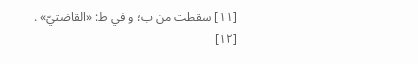[١١] سقطت من ب؛ و في ط: «القاضتيّ» .
[١٢]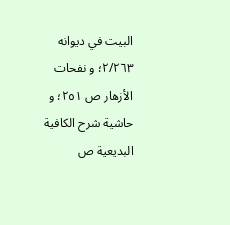البيت في ديوانه ٢/٢٦٣؛ و نفحات الأزهار ص ٢٥١؛ و حاشية شرح الكافية البديعية ص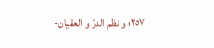٢٥٧؛ و نظم الدرّ و العقيان-